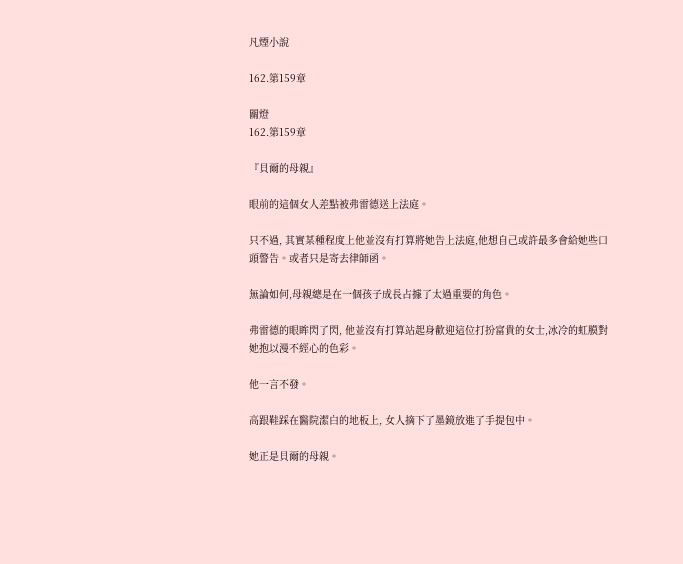凡煙小說

162.第159章

關燈
162.第159章

『貝爾的母親』

眼前的這個女人差點被弗雷德送上法庭。

只不過, 其實某種程度上他並沒有打算將她告上法庭,他想自己或許最多會給她些口頭警告。或者只是寄去律師函。

無論如何,母親總是在一個孩子成長占據了太過重要的角色。

弗雷德的眼眸閃了閃, 他並沒有打算站起身歡迎這位打扮富貴的女士,冰冷的虹膜對她抱以漫不經心的色彩。

他一言不發。

高跟鞋踩在醫院潔白的地板上, 女人摘下了墨鏡放進了手提包中。

她正是貝爾的母親。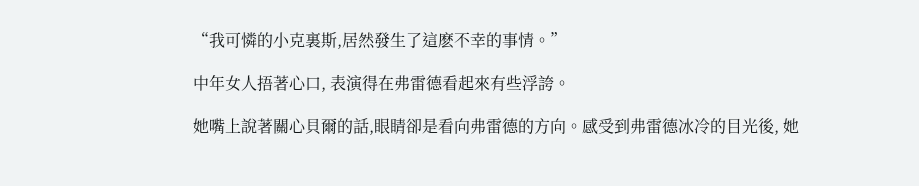“我可憐的小克裏斯,居然發生了這麽不幸的事情。”

中年女人捂著心口, 表演得在弗雷德看起來有些浮誇。

她嘴上說著關心貝爾的話,眼睛卻是看向弗雷德的方向。感受到弗雷德冰冷的目光後, 她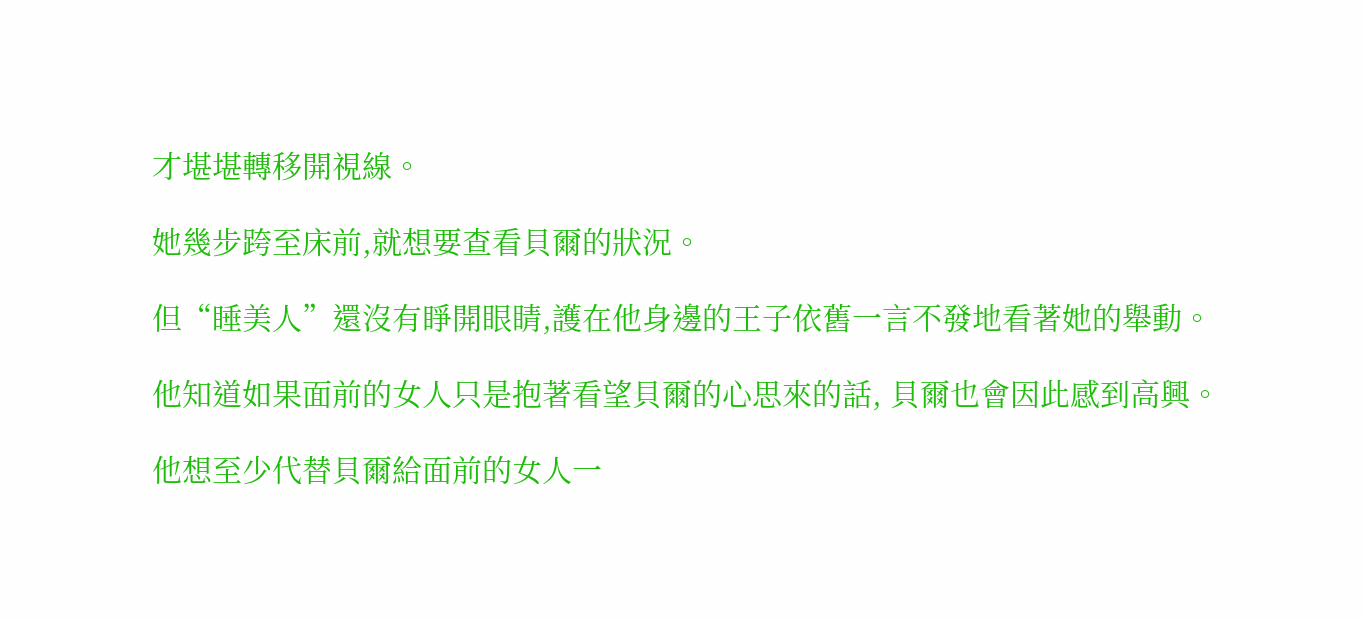才堪堪轉移開視線。

她幾步跨至床前,就想要查看貝爾的狀況。

但“睡美人”還沒有睜開眼睛,護在他身邊的王子依舊一言不發地看著她的舉動。

他知道如果面前的女人只是抱著看望貝爾的心思來的話, 貝爾也會因此感到高興。

他想至少代替貝爾給面前的女人一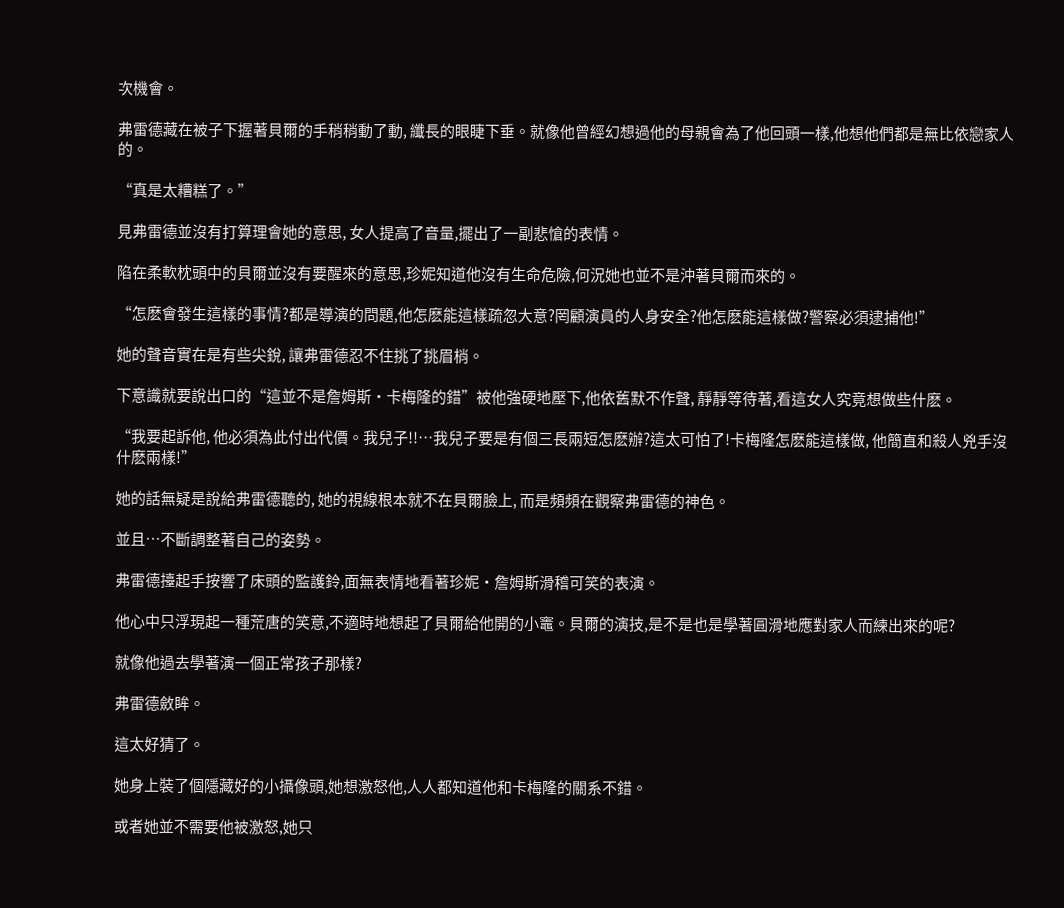次機會。

弗雷德藏在被子下握著貝爾的手稍稍動了動, 纖長的眼睫下垂。就像他曾經幻想過他的母親會為了他回頭一樣,他想他們都是無比依戀家人的。

“真是太糟糕了。”

見弗雷德並沒有打算理會她的意思, 女人提高了音量,擺出了一副悲愴的表情。

陷在柔軟枕頭中的貝爾並沒有要醒來的意思,珍妮知道他沒有生命危險,何況她也並不是沖著貝爾而來的。

“怎麽會發生這樣的事情?都是導演的問題,他怎麽能這樣疏忽大意?罔顧演員的人身安全?他怎麽能這樣做?警察必須逮捕他!”

她的聲音實在是有些尖銳, 讓弗雷德忍不住挑了挑眉梢。

下意識就要說出口的“這並不是詹姆斯·卡梅隆的錯”被他強硬地壓下,他依舊默不作聲, 靜靜等待著,看這女人究竟想做些什麽。

“我要起訴他, 他必須為此付出代價。我兒子!!…我兒子要是有個三長兩短怎麽辦?這太可怕了!卡梅隆怎麽能這樣做, 他簡直和殺人兇手沒什麽兩樣!”

她的話無疑是說給弗雷德聽的, 她的視線根本就不在貝爾臉上, 而是頻頻在觀察弗雷德的神色。

並且…不斷調整著自己的姿勢。

弗雷德擡起手按響了床頭的監護鈴,面無表情地看著珍妮·詹姆斯滑稽可笑的表演。

他心中只浮現起一種荒唐的笑意,不適時地想起了貝爾給他開的小竈。貝爾的演技,是不是也是學著圓滑地應對家人而練出來的呢?

就像他過去學著演一個正常孩子那樣?

弗雷德斂眸。

這太好猜了。

她身上裝了個隱藏好的小攝像頭,她想激怒他,人人都知道他和卡梅隆的關系不錯。

或者她並不需要他被激怒,她只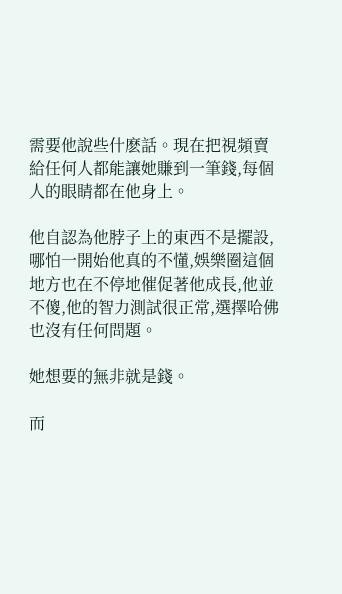需要他說些什麽話。現在把視頻賣給任何人都能讓她賺到一筆錢,每個人的眼睛都在他身上。

他自認為他脖子上的東西不是擺設,哪怕一開始他真的不懂,娛樂圈這個地方也在不停地催促著他成長,他並不傻,他的智力測試很正常,選擇哈佛也沒有任何問題。

她想要的無非就是錢。

而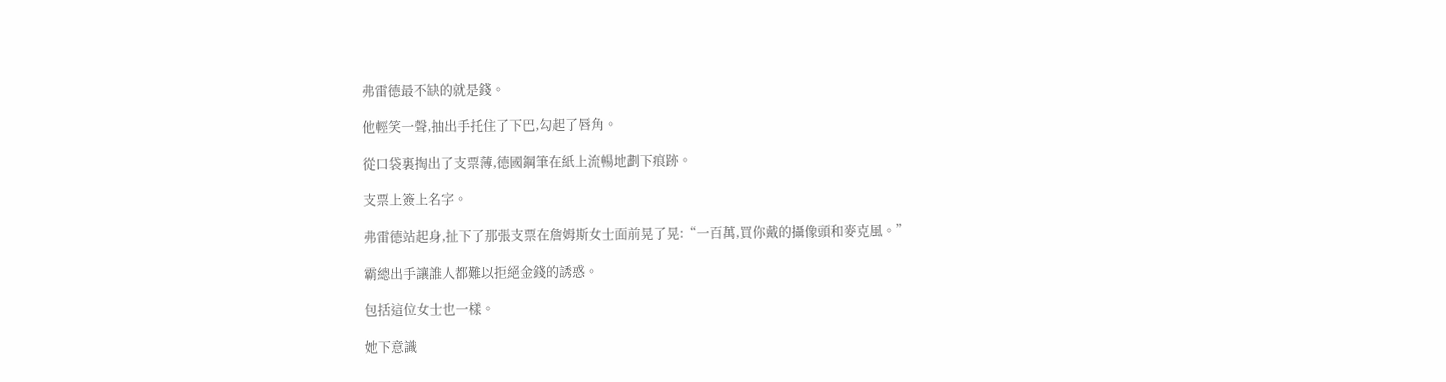弗雷德最不缺的就是錢。

他輕笑一聲,抽出手托住了下巴,勾起了唇角。

從口袋裏掏出了支票薄,德國鋼筆在紙上流暢地劃下痕跡。

支票上簽上名字。

弗雷德站起身,扯下了那張支票在詹姆斯女士面前晃了晃:“一百萬,買你戴的攝像頭和麥克風。”

霸總出手讓誰人都難以拒絕金錢的誘惑。

包括這位女士也一樣。

她下意識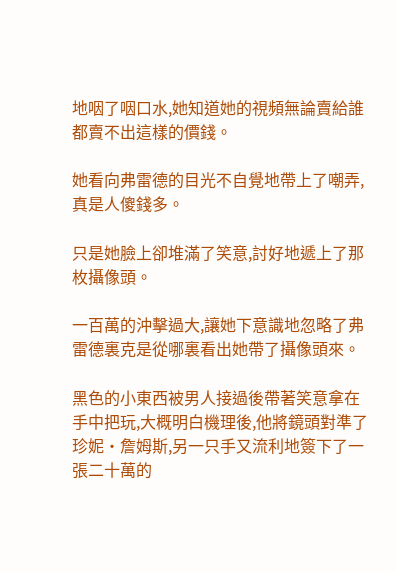地咽了咽口水,她知道她的視頻無論賣給誰都賣不出這樣的價錢。

她看向弗雷德的目光不自覺地帶上了嘲弄,真是人傻錢多。

只是她臉上卻堆滿了笑意,討好地遞上了那枚攝像頭。

一百萬的沖擊過大,讓她下意識地忽略了弗雷德裏克是從哪裏看出她帶了攝像頭來。

黑色的小東西被男人接過後帶著笑意拿在手中把玩,大概明白機理後,他將鏡頭對準了珍妮·詹姆斯,另一只手又流利地簽下了一張二十萬的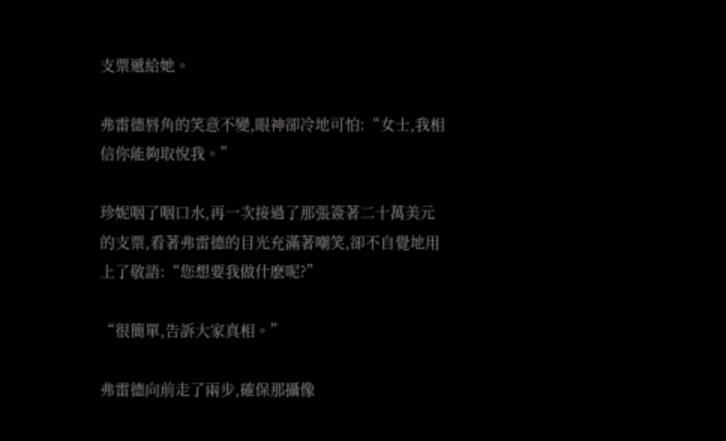支票遞給她。

弗雷德唇角的笑意不變,眼神卻冷地可怕:“女士,我相信你能夠取悅我。”

珍妮咽了咽口水,再一次接過了那張簽著二十萬美元的支票,看著弗雷德的目光充滿著嘲笑,卻不自覺地用上了敬語:“您想要我做什麽呢?”

“很簡單,告訴大家真相。”

弗雷德向前走了兩步,確保那攝像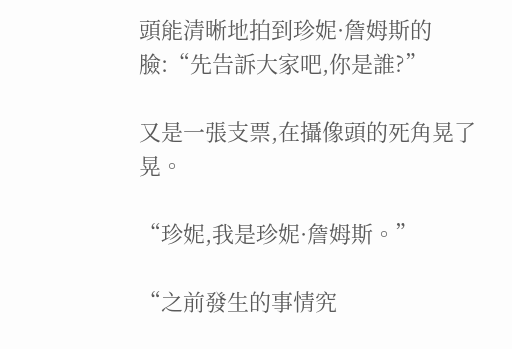頭能清晰地拍到珍妮·詹姆斯的臉:“先告訴大家吧,你是誰?”

又是一張支票,在攝像頭的死角晃了晃。

“珍妮,我是珍妮·詹姆斯。”

“之前發生的事情究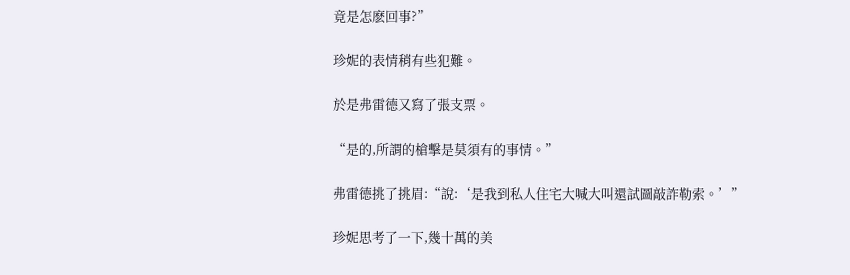竟是怎麽回事?”

珍妮的表情稍有些犯難。

於是弗雷德又寫了張支票。

“是的,所謂的槍擊是莫須有的事情。”

弗雷德挑了挑眉:“說:‘是我到私人住宅大喊大叫還試圖敲詐勒索。’”

珍妮思考了一下,幾十萬的美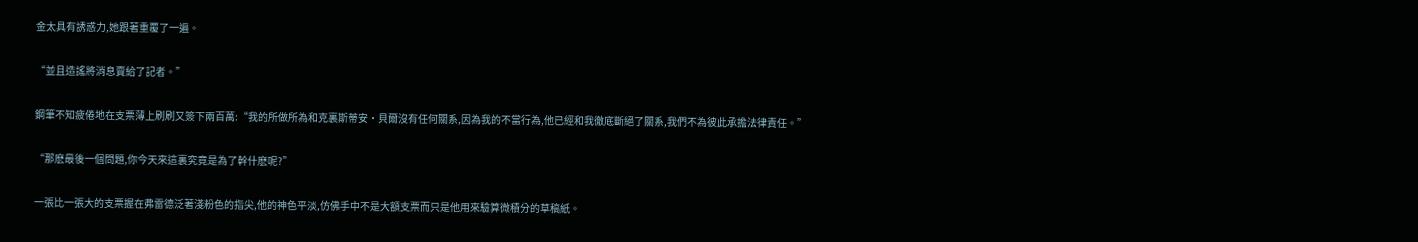金太具有誘惑力,她跟著重覆了一遍。

“並且造謠將消息賣給了記者。”

鋼筆不知疲倦地在支票薄上刷刷又簽下兩百萬:“我的所做所為和克裏斯蒂安·貝爾沒有任何關系,因為我的不當行為,他已經和我徹底斷絕了關系,我們不為彼此承擔法律責任。”

“那麽最後一個問題,你今天來這裏究竟是為了幹什麽呢?”

一張比一張大的支票握在弗雷德泛著淺粉色的指尖,他的神色平淡,仿佛手中不是大額支票而只是他用來驗算微積分的草稿紙。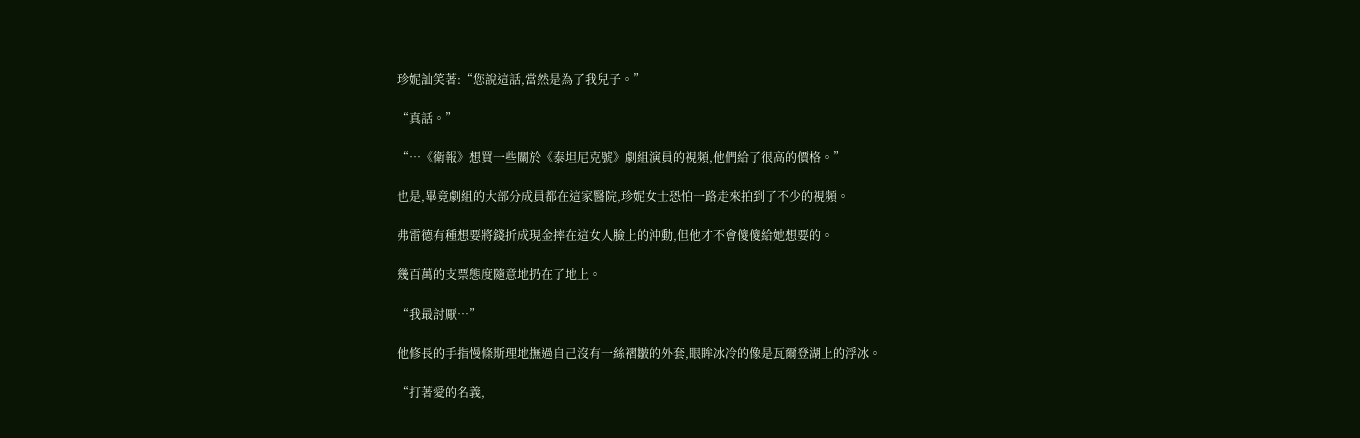珍妮訕笑著:“您說這話,當然是為了我兒子。”

“真話。”

“…《衛報》想買一些關於《泰坦尼克號》劇組演員的視頻,他們給了很高的價格。”

也是,畢竟劇組的大部分成員都在這家醫院,珍妮女士恐怕一路走來拍到了不少的視頻。

弗雷德有種想要將錢折成現金摔在這女人臉上的沖動,但他才不會傻傻給她想要的。

幾百萬的支票態度隨意地扔在了地上。

“我最討厭…”

他修長的手指慢條斯理地撫過自己沒有一絲褶皺的外套,眼眸冰冷的像是瓦爾登湖上的浮冰。

“打著愛的名義,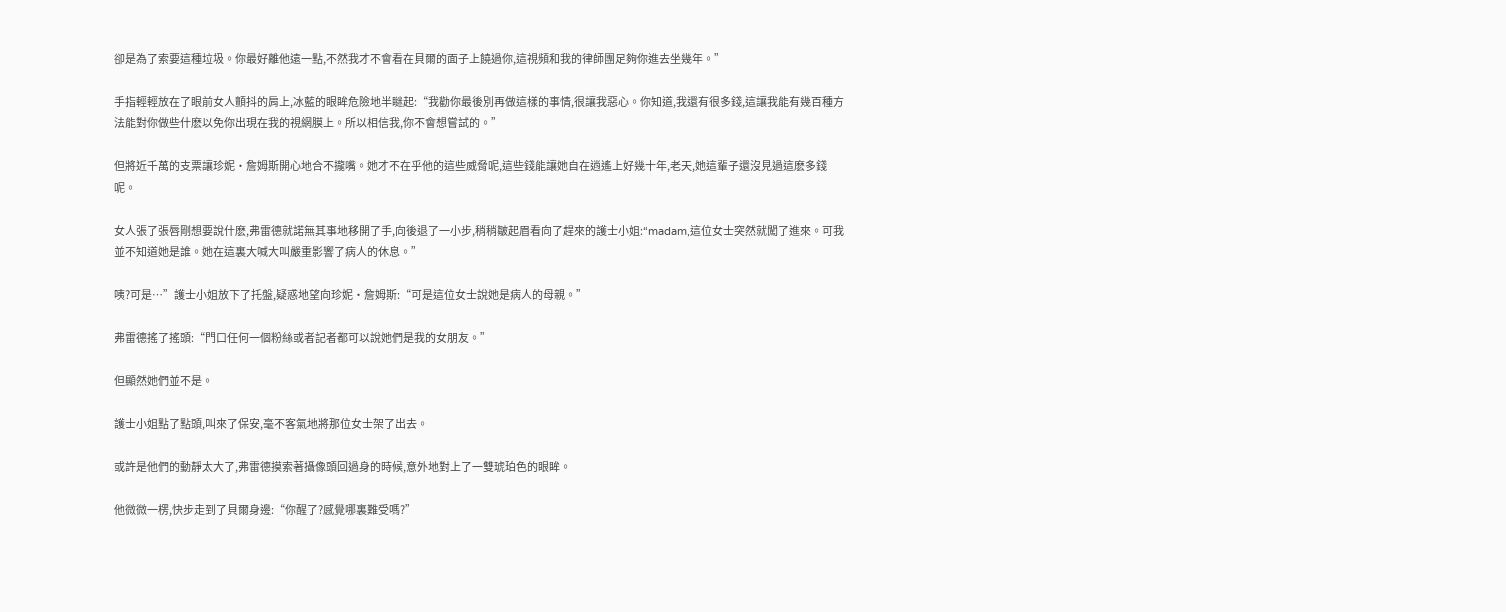卻是為了索要這種垃圾。你最好離他遠一點,不然我才不會看在貝爾的面子上饒過你,這視頻和我的律師團足夠你進去坐幾年。”

手指輕輕放在了眼前女人顫抖的肩上,冰藍的眼眸危險地半瞇起:“我勸你最後別再做這樣的事情,很讓我惡心。你知道,我還有很多錢,這讓我能有幾百種方法能對你做些什麽以免你出現在我的視網膜上。所以相信我,你不會想嘗試的。”

但將近千萬的支票讓珍妮·詹姆斯開心地合不攏嘴。她才不在乎他的這些威脅呢,這些錢能讓她自在逍遙上好幾十年,老天,她這輩子還沒見過這麽多錢呢。

女人張了張唇剛想要說什麽,弗雷德就諾無其事地移開了手,向後退了一小步,稍稍皺起眉看向了趕來的護士小姐:“madam,這位女士突然就闖了進來。可我並不知道她是誰。她在這裏大喊大叫嚴重影響了病人的休息。”

咦?可是…”護士小姐放下了托盤,疑惑地望向珍妮·詹姆斯:“可是這位女士說她是病人的母親。”

弗雷德搖了搖頭:“門口任何一個粉絲或者記者都可以說她們是我的女朋友。”

但顯然她們並不是。

護士小姐點了點頭,叫來了保安,毫不客氣地將那位女士架了出去。

或許是他們的動靜太大了,弗雷德摸索著攝像頭回過身的時候,意外地對上了一雙琥珀色的眼眸。

他微微一楞,快步走到了貝爾身邊:“你醒了?感覺哪裏難受嗎?”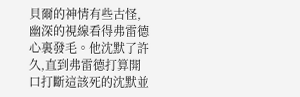貝爾的神情有些古怪,幽深的視線看得弗雷德心裏發毛。他沈默了許久,直到弗雷德打算開口打斷這該死的沈默並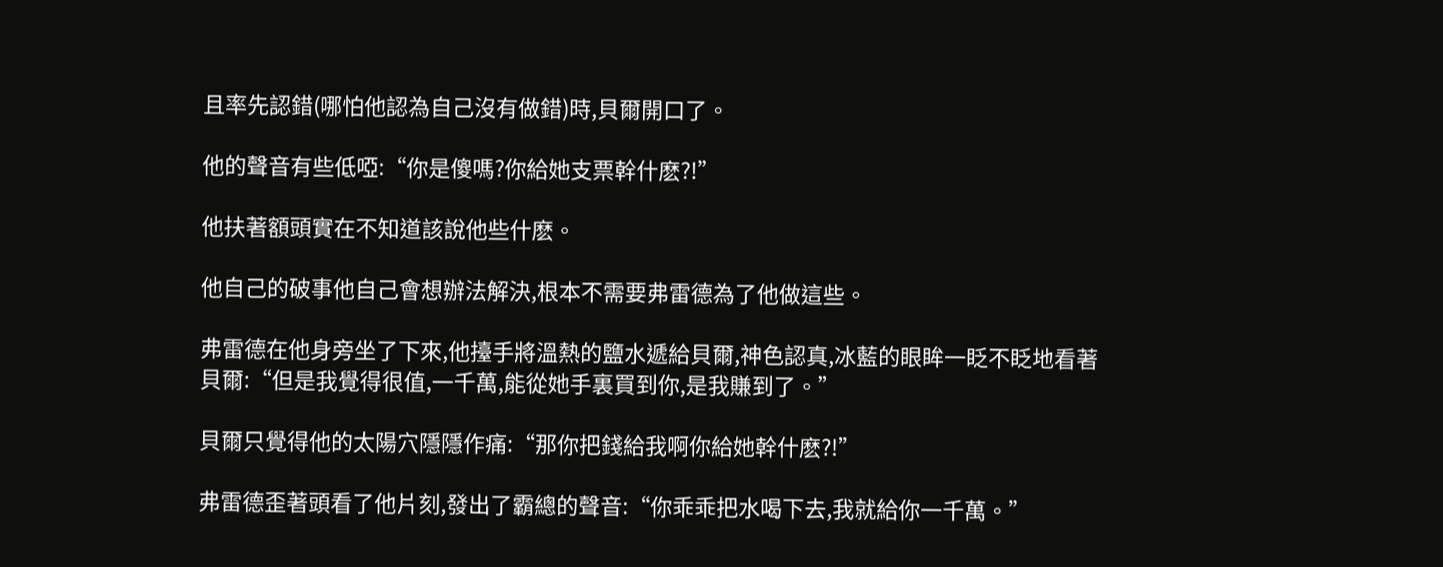且率先認錯(哪怕他認為自己沒有做錯)時,貝爾開口了。

他的聲音有些低啞:“你是傻嗎?你給她支票幹什麽?!”

他扶著額頭實在不知道該說他些什麽。

他自己的破事他自己會想辦法解決,根本不需要弗雷德為了他做這些。

弗雷德在他身旁坐了下來,他擡手將溫熱的鹽水遞給貝爾,神色認真,冰藍的眼眸一眨不眨地看著貝爾:“但是我覺得很值,一千萬,能從她手裏買到你,是我賺到了。”

貝爾只覺得他的太陽穴隱隱作痛:“那你把錢給我啊你給她幹什麽?!”

弗雷德歪著頭看了他片刻,發出了霸總的聲音:“你乖乖把水喝下去,我就給你一千萬。”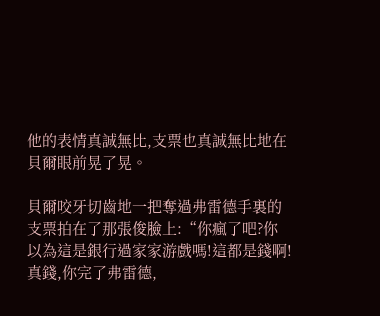他的表情真誠無比,支票也真誠無比地在貝爾眼前晃了晃。

貝爾咬牙切齒地一把奪過弗雷德手裏的支票拍在了那張俊臉上:“你瘋了吧?你以為這是銀行過家家游戲嗎!這都是錢啊!真錢,你完了弗雷德,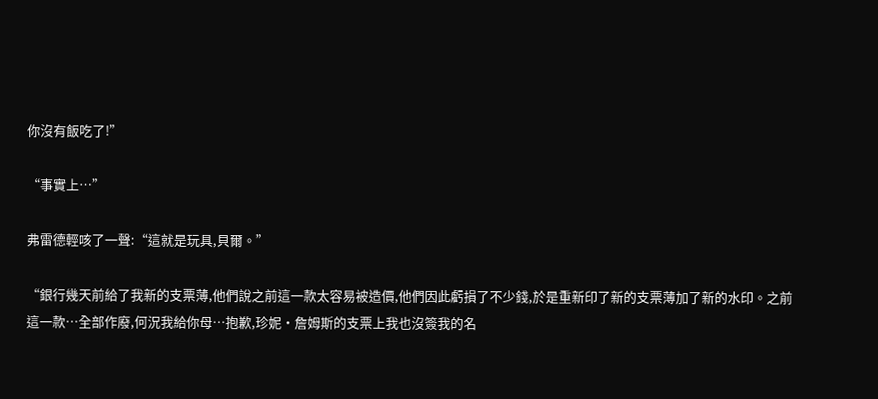你沒有飯吃了!”

“事實上…”

弗雷德輕咳了一聲:“這就是玩具,貝爾。”

“銀行幾天前給了我新的支票薄,他們說之前這一款太容易被造價,他們因此虧損了不少錢,於是重新印了新的支票薄加了新的水印。之前這一款…全部作廢,何況我給你母…抱歉,珍妮·詹姆斯的支票上我也沒簽我的名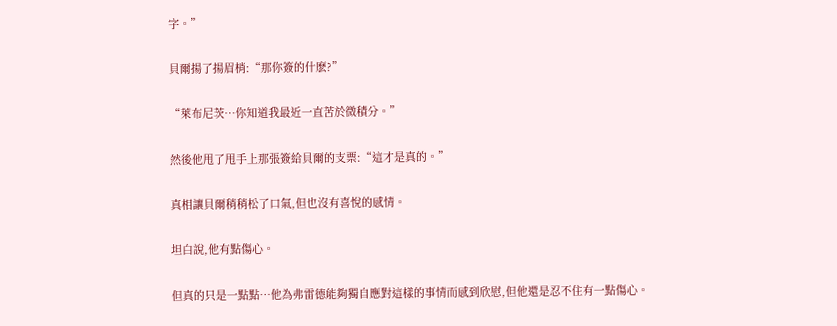字。”

貝爾揚了揚眉梢:“那你簽的什麽?”

“萊布尼茨…你知道我最近一直苦於微積分。”

然後他甩了甩手上那張簽給貝爾的支票:“這才是真的。”

真相讓貝爾稍稍松了口氣,但也沒有喜悅的感情。

坦白說,他有點傷心。

但真的只是一點點…他為弗雷德能夠獨自應對這樣的事情而感到欣慰,但他還是忍不住有一點傷心。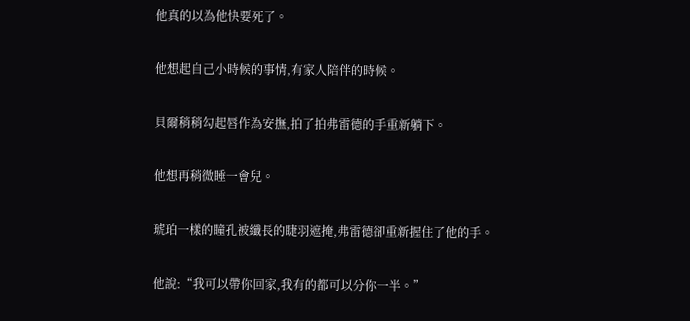他真的以為他快要死了。

他想起自己小時候的事情,有家人陪伴的時候。

貝爾稍稍勾起唇作為安撫,拍了拍弗雷德的手重新躺下。

他想再稍微睡一會兒。

琥珀一樣的瞳孔被纖長的睫羽遮掩,弗雷德卻重新握住了他的手。

他說:“我可以帶你回家,我有的都可以分你一半。”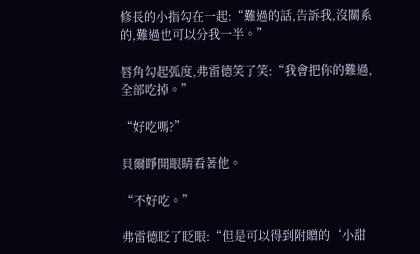修長的小指勾在一起:“難過的話,告訴我,沒關系的,難過也可以分我一半。”

唇角勾起弧度,弗雷德笑了笑:“我會把你的難過,全部吃掉。”

“好吃嗎?”

貝爾睜開眼睛看著他。

“不好吃。”

弗雷德眨了眨眼:“但是可以得到附贈的‘小甜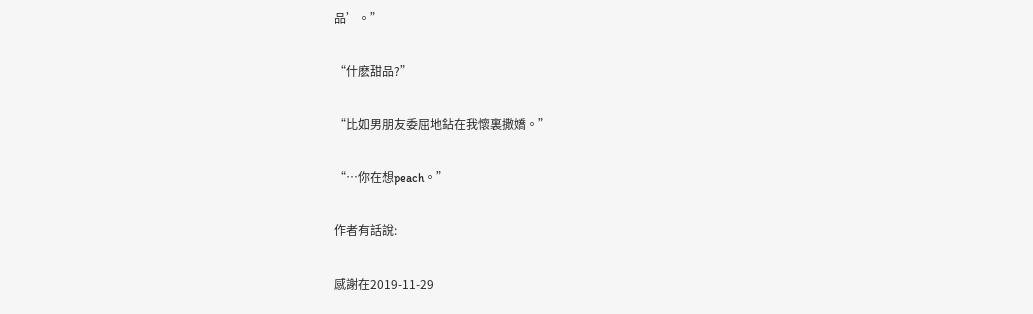品’。”

“什麽甜品?”

“比如男朋友委屈地鉆在我懷裏撒嬌。”

“…你在想peach。”

作者有話說:

感謝在2019-11-29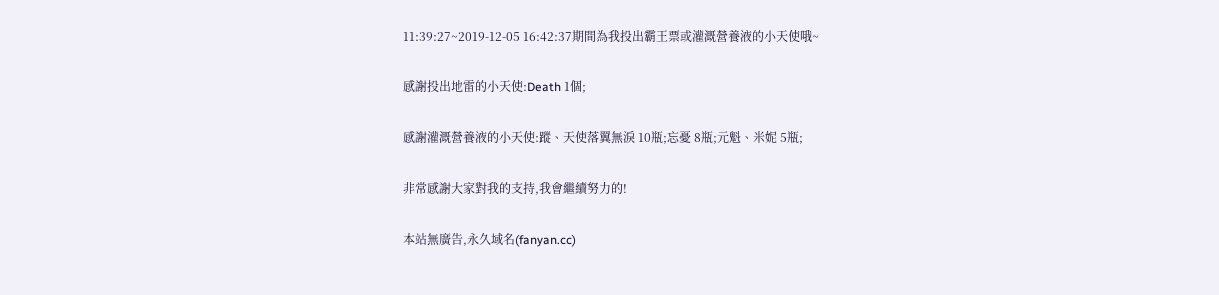11:39:27~2019-12-05 16:42:37期間為我投出霸王票或灌溉營養液的小天使哦~

感謝投出地雷的小天使:Death 1個;

感謝灌溉營養液的小天使:蹤、天使落翼無淚 10瓶;忘憂 8瓶;元魁、米妮 5瓶;

非常感謝大家對我的支持,我會繼續努力的!

本站無廣告,永久域名(fanyan.cc)